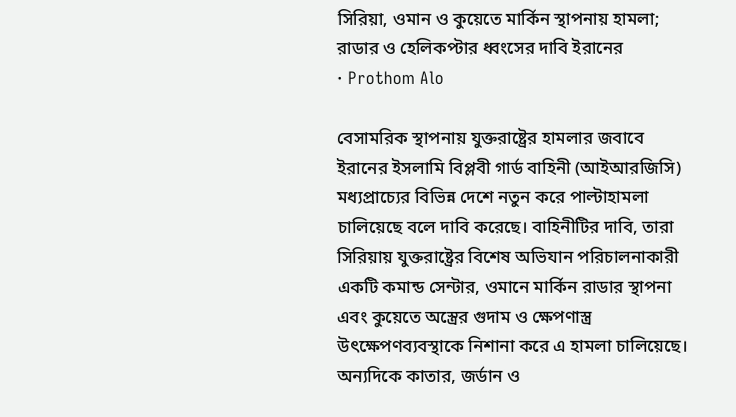সিরিয়া, ওমান ও কুয়েতে মার্কিন স্থাপনায় হামলা; রাডার ও হেলিকপ্টার ধ্বংসের দাবি ইরানের
· Prothom Alo

বেসামরিক স্থাপনায় যুক্তরাষ্ট্রের হামলার জবাবে ইরানের ইসলামি বিপ্লবী গার্ড বাহিনী (আইআরজিসি) মধ্যপ্রাচ্যের বিভিন্ন দেশে নতুন করে পাল্টাহামলা চালিয়েছে বলে দাবি করেছে। বাহিনীটির দাবি, তারা সিরিয়ায় যুক্তরাষ্ট্রের বিশেষ অভিযান পরিচালনাকারী একটি কমান্ড সেন্টার, ওমানে মার্কিন রাডার স্থাপনা এবং কুয়েতে অস্ত্রের গুদাম ও ক্ষেপণাস্ত্র উৎক্ষেপণব্যবস্থাকে নিশানা করে এ হামলা চালিয়েছে। অন্যদিকে কাতার, জর্ডান ও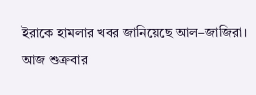ইরাকে হামলার খবর জানিয়েছে আল–জাজিরা।
আজ শুক্রবার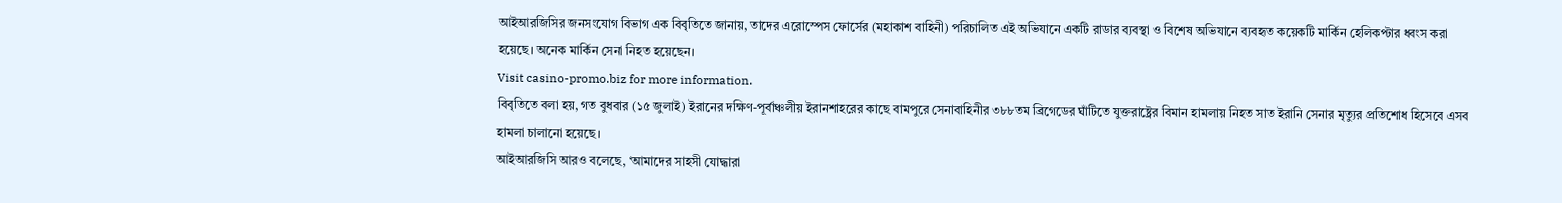আইআরজিসির জনসংযোগ বিভাগ এক বিবৃতিতে জানায়, তাদের এরোস্পেস ফোর্সের (মহাকাশ বাহিনী) পরিচালিত এই অভিযানে একটি রাডার ব্যবস্থা ও বিশেষ অভিযানে ব্যবহৃত কয়েকটি মার্কিন হেলিকপ্টার ধ্বংস করা হয়েছে। অনেক মার্কিন সেনা নিহত হয়েছেন।
Visit casino-promo.biz for more information.
বিবৃতিতে বলা হয়, গত বুধবার (১৫ জুলাই) ইরানের দক্ষিণ-পূর্বাঞ্চলীয় ইরানশাহরের কাছে বামপুরে সেনাবাহিনীর ৩৮৮তম ব্রিগেডের ঘাঁটিতে যুক্তরাষ্ট্রের বিমান হামলায় নিহত সাত ইরানি সেনার মৃত্যুর প্রতিশোধ হিসেবে এসব হামলা চালানো হয়েছে।
আইআরজিসি আরও বলেছে, ‘আমাদের সাহসী যোদ্ধারা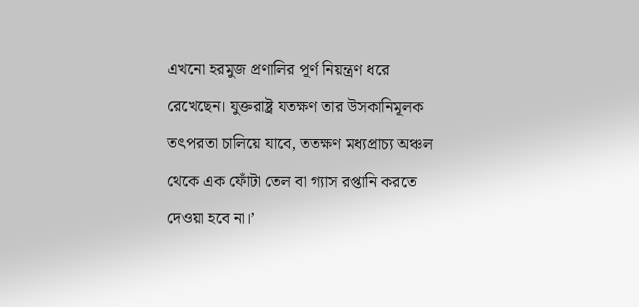এখনো হরমুজ প্রণালির পূর্ণ নিয়ন্ত্রণ ধরে রেখেছেন। যুক্তরাষ্ট্র যতক্ষণ তার উসকানিমূলক তৎপরতা চালিয়ে যাবে, ততক্ষণ মধ্যপ্রাচ্য অঞ্চল থেকে এক ফোঁটা তেল বা গ্যাস রপ্তানি করতে দেওয়া হবে না।’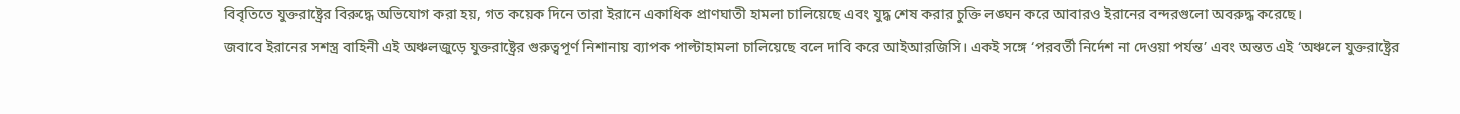বিবৃতিতে যুক্তরাষ্ট্রের বিরুদ্ধে অভিযোগ করা হয়, গত কয়েক দিনে তারা ইরানে একাধিক প্রাণঘাতী হামলা চালিয়েছে এবং যুদ্ধ শেষ করার চুক্তি লঙ্ঘন করে আবারও ইরানের বন্দরগুলো অবরুদ্ধ করেছে।
জবাবে ইরানের সশস্ত্র বাহিনী এই অঞ্চলজুড়ে যুক্তরাষ্ট্রের গুরুত্বপূর্ণ নিশানায় ব্যাপক পাল্টাহামলা চালিয়েছে বলে দাবি করে আইআরজিসি। একই সঙ্গে ‘পরবর্তী নির্দেশ না দেওয়া পর্যন্ত’ এবং অন্তত এই ‘অঞ্চলে যুক্তরাষ্ট্রের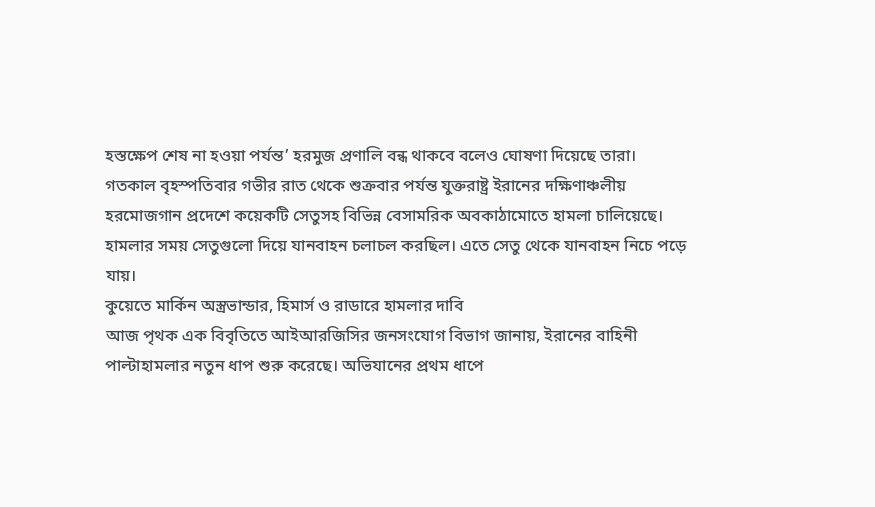হস্তক্ষেপ শেষ না হওয়া পর্যন্ত’ হরমুজ প্রণালি বন্ধ থাকবে বলেও ঘোষণা দিয়েছে তারা।
গতকাল বৃহস্পতিবার গভীর রাত থেকে শুক্রবার পর্যন্ত যুক্তরাষ্ট্র ইরানের দক্ষিণাঞ্চলীয় হরমোজগান প্রদেশে কয়েকটি সেতুসহ বিভিন্ন বেসামরিক অবকাঠামোতে হামলা চালিয়েছে। হামলার সময় সেতুগুলো দিয়ে যানবাহন চলাচল করছিল। এতে সেতু থেকে যানবাহন নিচে পড়ে যায়।
কুয়েতে মার্কিন অস্ত্রভান্ডার, হিমার্স ও রাডারে হামলার দাবি
আজ পৃথক এক বিবৃতিতে আইআরজিসির জনসংযোগ বিভাগ জানায়, ইরানের বাহিনী পাল্টাহামলার নতুন ধাপ শুরু করেছে। অভিযানের প্রথম ধাপে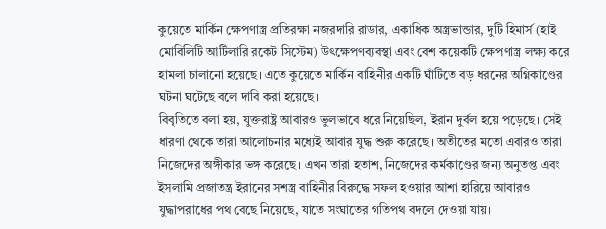কুয়েতে মার্কিন ক্ষেপণাস্ত্র প্রতিরক্ষা নজরদারি রাডার, একাধিক অস্ত্রভান্ডার, দুটি হিমার্স (হাই মোবিলিটি আর্টিলারি রকেট সিস্টেম) উৎক্ষেপণব্যবস্থা এবং বেশ কয়েকটি ক্ষেপণাস্ত্র লক্ষ্য করে হামলা চালানো হয়েছে। এতে কুয়েতে মার্কিন বাহিনীর একটি ঘাঁটিতে বড় ধরনের অগ্নিকাণ্ডের ঘটনা ঘটেছে বলে দাবি করা হয়েছে।
বিবৃতিতে বলা হয়, যুক্তরাষ্ট্র আবারও ভুলভাবে ধরে নিয়েছিল, ইরান দুর্বল হয়ে পড়েছে। সেই ধারণা থেকে তারা আলোচনার মধ্যেই আবার যুদ্ধ শুরু করেছে। অতীতের মতো এবারও তারা নিজেদের অঙ্গীকার ভঙ্গ করেছে। এখন তারা হতাশ, নিজেদের কর্মকাণ্ডের জন্য অনুতপ্ত এবং ইসলামি প্রজাতন্ত্র ইরানের সশস্ত্র বাহিনীর বিরুদ্ধে সফল হওয়ার আশা হারিয়ে আবারও যুদ্ধাপরাধের পথ বেছে নিয়েছে, যাতে সংঘাতের গতিপথ বদলে দেওয়া যায়।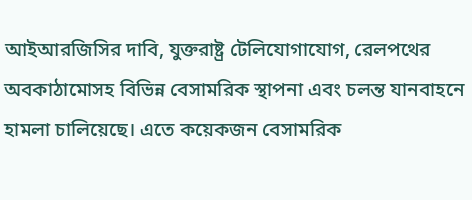আইআরজিসির দাবি, যুক্তরাষ্ট্র টেলিযোগাযোগ, রেলপথের অবকাঠামোসহ বিভিন্ন বেসামরিক স্থাপনা এবং চলন্ত যানবাহনে হামলা চালিয়েছে। এতে কয়েকজন বেসামরিক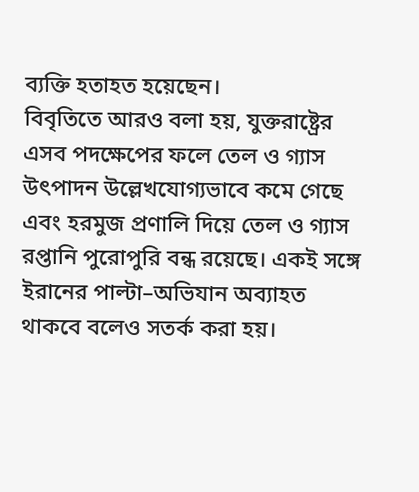ব্যক্তি হতাহত হয়েছেন।
বিবৃতিতে আরও বলা হয়, যুক্তরাষ্ট্রের এসব পদক্ষেপের ফলে তেল ও গ্যাস উৎপাদন উল্লেখযোগ্যভাবে কমে গেছে এবং হরমুজ প্রণালি দিয়ে তেল ও গ্যাস রপ্তানি পুরোপুরি বন্ধ রয়েছে। একই সঙ্গে ইরানের পাল্টা–অভিযান অব্যাহত থাকবে বলেও সতর্ক করা হয়।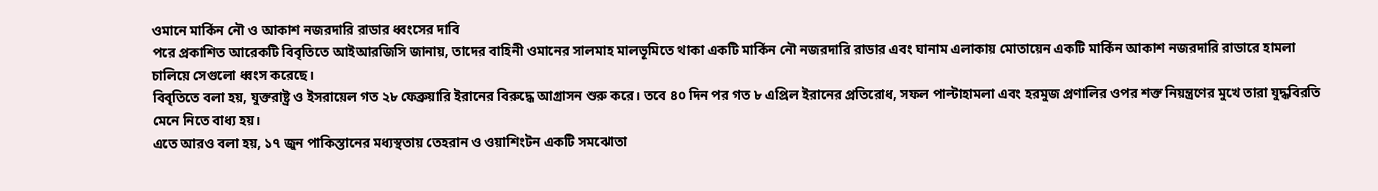ওমানে মার্কিন নৌ ও আকাশ নজরদারি রাডার ধ্বংসের দাবি
পরে প্রকাশিত আরেকটি বিবৃতিতে আইআরজিসি জানায়, তাদের বাহিনী ওমানের সালমাহ মালভূমিতে থাকা একটি মার্কিন নৌ নজরদারি রাডার এবং ঘানাম এলাকায় মোতায়েন একটি মার্কিন আকাশ নজরদারি রাডারে হামলা চালিয়ে সেগুলো ধ্বংস করেছে।
বিবৃতিতে বলা হয়, যুক্তরাষ্ট্র ও ইসরায়েল গত ২৮ ফেব্রুয়ারি ইরানের বিরুদ্ধে আগ্রাসন শুরু করে। তবে ৪০ দিন পর গত ৮ এপ্রিল ইরানের প্রতিরোধ, সফল পাল্টাহামলা এবং হরমুজ প্রণালির ওপর শক্ত নিয়ন্ত্রণের মুখে তারা যুদ্ধবিরতি মেনে নিতে বাধ্য হয়।
এতে আরও বলা হয়, ১৭ জুন পাকিস্তানের মধ্যস্থতায় তেহরান ও ওয়াশিংটন একটি সমঝোতা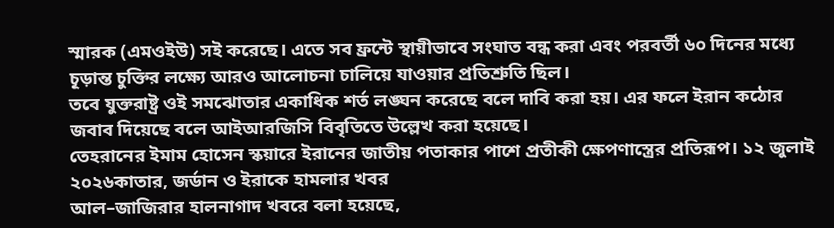স্মারক (এমওইউ) সই করেছে। এতে সব ফ্রন্টে স্থায়ীভাবে সংঘাত বন্ধ করা এবং পরবর্তী ৬০ দিনের মধ্যে চূড়ান্ত চুক্তির লক্ষ্যে আরও আলোচনা চালিয়ে যাওয়ার প্রতিশ্রুতি ছিল।
তবে যুক্তরাষ্ট্র ওই সমঝোতার একাধিক শর্ত লঙ্ঘন করেছে বলে দাবি করা হয়। এর ফলে ইরান কঠোর জবাব দিয়েছে বলে আইআরজিসি বিবৃতিতে উল্লেখ করা হয়েছে।
তেহরানের ইমাম হোসেন স্কয়ারে ইরানের জাতীয় পতাকার পাশে প্রতীকী ক্ষেপণাস্ত্রের প্রতিরূপ। ১২ জুলাই ২০২৬কাতার, জর্ডান ও ইরাকে হামলার খবর
আল–জাজিরার হালনাগাদ খবরে বলা হয়েছে,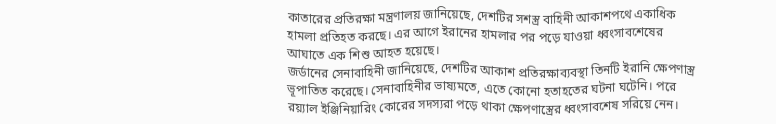কাতারের প্রতিরক্ষা মন্ত্রণালয় জানিয়েছে, দেশটির সশস্ত্র বাহিনী আকাশপথে একাধিক হামলা প্রতিহত করছে। এর আগে ইরানের হামলার পর পড়ে যাওয়া ধ্বংসাবশেষের আঘাতে এক শিশু আহত হয়েছে।
জর্ডানের সেনাবাহিনী জানিয়েছে, দেশটির আকাশ প্রতিরক্ষাব্যবস্থা তিনটি ইরানি ক্ষেপণাস্ত্র ভূপাতিত করেছে। সেনাবাহিনীর ভাষ্যমতে, এতে কোনো হতাহতের ঘটনা ঘটেনি। পরে রয়্যাল ইঞ্জিনিয়ারিং কোরের সদস্যরা পড়ে থাকা ক্ষেপণাস্ত্রের ধ্বংসাবশেষ সরিয়ে নেন।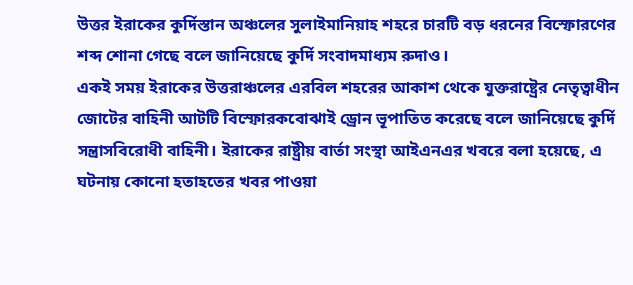উত্তর ইরাকের কুর্দিস্তান অঞ্চলের সুলাইমানিয়াহ শহরে চারটি বড় ধরনের বিস্ফোরণের শব্দ শোনা গেছে বলে জানিয়েছে কুর্দি সংবাদমাধ্যম রুদাও।
একই সময় ইরাকের উত্তরাঞ্চলের এরবিল শহরের আকাশ থেকে যুক্তরাষ্ট্রের নেতৃত্বাধীন জোটের বাহিনী আটটি বিস্ফোরকবোঝাই ড্রোন ভূপাতিত করেছে বলে জানিয়েছে কুর্দি সন্ত্রাসবিরোধী বাহিনী। ইরাকের রাষ্ট্রীয় বার্তা সংস্থা আইএনএর খবরে বলা হয়েছে, এ ঘটনায় কোনো হতাহতের খবর পাওয়া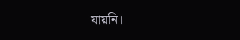যায়নি।